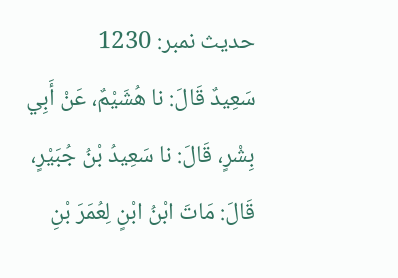حدیث نمبر: 1230
سَعِيدٌ قَالَ: نا هُشَيْمٌ، عَنْ أَبِي بِشْرٍ، قَالَ: نا سَعِيدُ بْنُ جُبَيْرٍ، قَالَ: مَاتَ ابْنُ ابْنٍ لِعُمَرَ بْنِ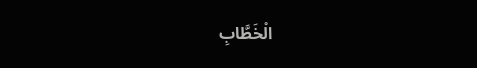الْخَطَّابِ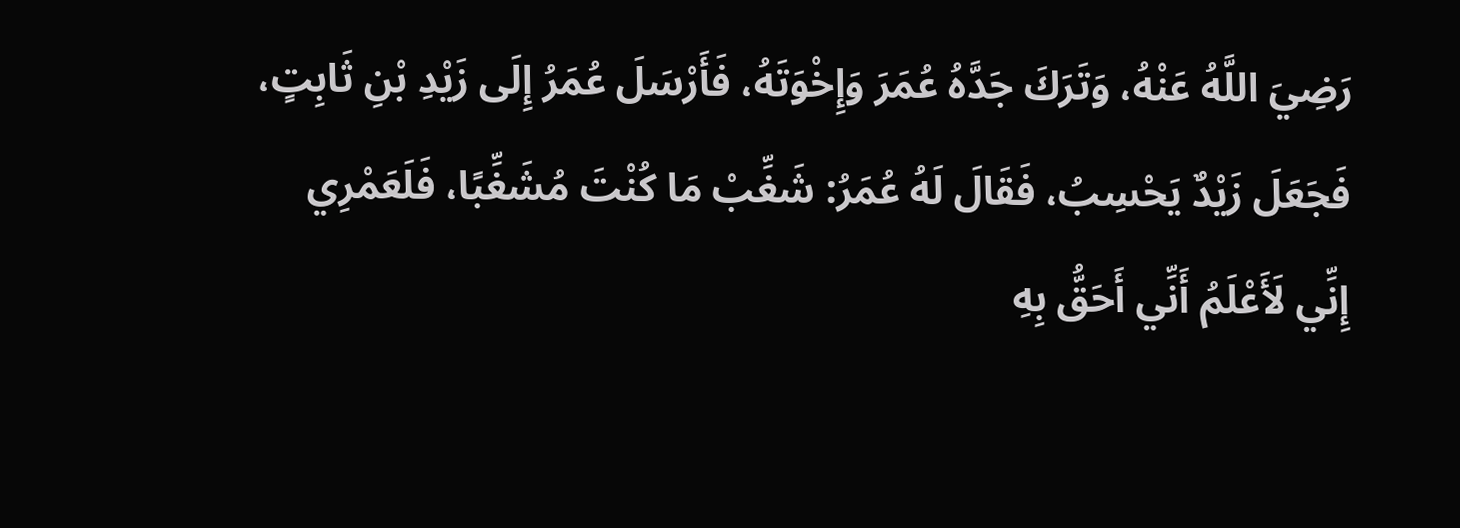رَضِيَ اللَّهُ عَنْهُ، وَتَرَكَ جَدَّهُ عُمَرَ وَإِخْوَتَهُ، فَأَرْسَلَ عُمَرُ إِلَى زَيْدِ بْنِ ثَابِتٍ، فَجَعَلَ زَيْدٌ يَحْسِبُ، فَقَالَ لَهُ عُمَرُ: شَغِّبْ مَا كُنْتَ مُشَغِّبًا، فَلَعَمْرِي إِنِّي لَأَعْلَمُ أَنِّي أَحَقُّ بِهِ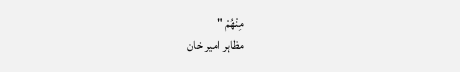مِنْهُمْ "
مظاہر امیر خان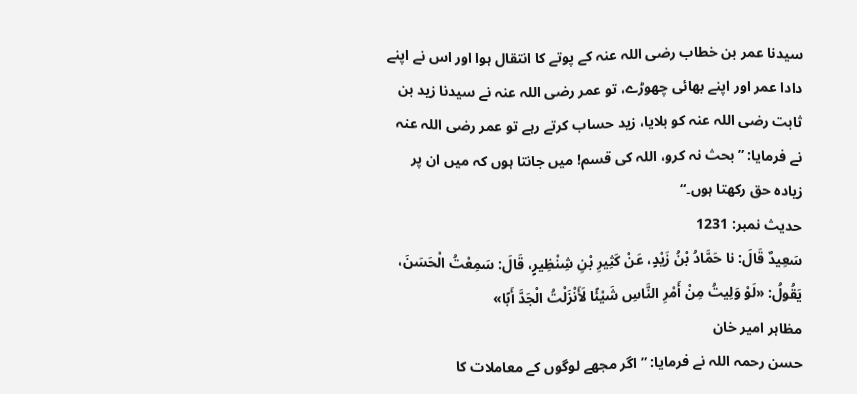سیدنا عمر بن خطاب رضی اللہ عنہ کے پوتے کا انتقال ہوا اور اس نے اپنے دادا عمر اور اپنے بھائی چھوڑے، تو عمر رضی اللہ عنہ نے سیدنا زید بن ثابت رضی اللہ عنہ کو بلایا، زید حساب کرتے رہے تو عمر رضی اللہ عنہ نے فرمایا: ”بحث نہ کرو، اللہ کی قسم! میں جانتا ہوں کہ میں ان پر زیادہ حق رکھتا ہوں۔“
حدیث نمبر: 1231
سَعِيدٌ قَالَ: نا حَمَّادُ بْنُ زَيْدٍ، عَنْ كَثِيرِ بْنِ شِنْظِيرٍ، قَالَ: سَمِعْتُ الْحَسَنَ، يَقُولُ: «لَوْ وَلِيتُ مِنْ أَمْرِ النَّاسِ شَيْئًا لَأَنْزَلْتُ الْجَدَّ أَبًا»
مظاہر امیر خان
حسن رحمہ اللہ نے فرمایا: ”اگر مجھے لوگوں کے معاملات کا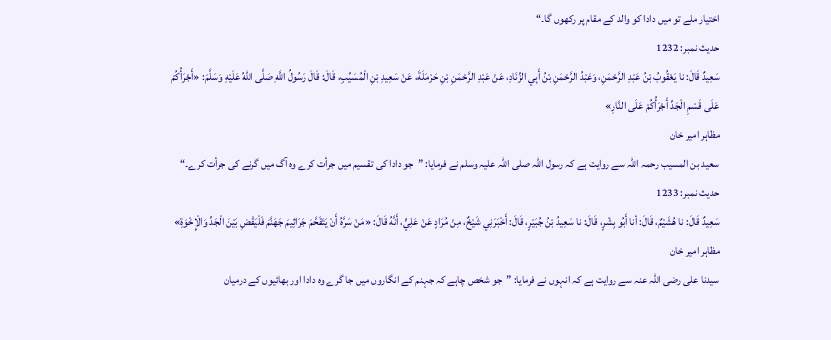اختیار ملے تو میں دادا کو والد کے مقام پر رکھوں گا۔“
حدیث نمبر: 1232
سَعِيدٌ قَالَ: نا يَعْقُوبُ بْنُ عَبْدِ الرَّحْمَنِ، وَعَبْدُ الرَّحْمَنِ بْنُ أَبِي الزِّنَادِ، عَنْ عَبْدِ الرَّحْمَنِ بْنِ حَرْمَلَةَ، عَنْ سَعِيدِ بْنِ الْمُسَيِّبِ، قَالَ: قَالَ رَسُولُ اللَّهِ صَلَّى اللهُ عَلَيْهِ وَسَلَّمَ: «أَجْرَأُكُمْ عَلَى قَسْمِ الْجَدِّ أَجْرَأُكُمْ عَلَى النَّارِ»
مظاہر امیر خان
سعید بن المسیب رحمہ اللہ سے روایت ہے کہ رسول اللہ صلی اللہ علیہ وسلم نے فرمایا: ”جو دادا کی تقسیم میں جرأت کرے وہ آگ میں گرنے کی جرأت کرے۔“
حدیث نمبر: 1233
سَعِيدٌ قَالَ: نا هُشَيْمٌ، قَالَ: أنا أَبُو بِشْرٍ، قَالَ: نا سَعِيدُ بْنُ جُبَيْرٍ، قَالَ: أَخْبَرَنِي شَيْخٌ، مِنْ مُرَادٍ عَنْ عَلِيٍّ، أَنَّهُ قَالَ: «مَنْ سَرَّهُ أَنْ يَتَقَحَّمَ جَرَاثِيمَ جَهَنَّمَ فَلْيَقْضِ بَيْنَ الْجَدِّ وَالْإِخْوَةِ»
مظاہر امیر خان
سیدنا علی رضی اللہ عنہ سے روایت ہے کہ انہوں نے فرمایا: ”جو شخص چاہے کہ جہنم کے انگاروں میں جا گرے وہ دادا اور بھائیوں کے درمیان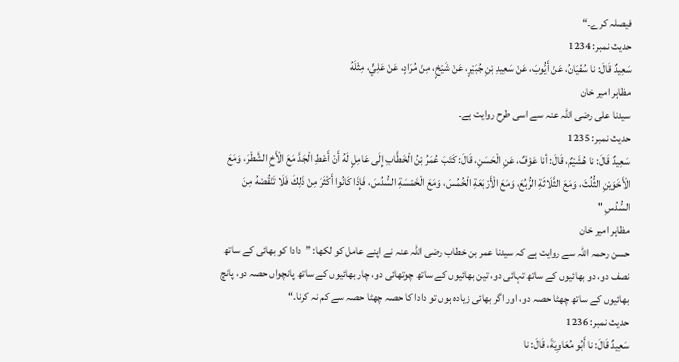فیصلہ کرے۔“
حدیث نمبر: 1234
سَعِيدٌ قَالَ: نا سُفْيَانُ، عَنْ أَيُّوبَ، عَنْ سَعِيدِ بْنِ جُبَيْرٍ، عَنْ شَيْخٍ، مِنْ مُرَادٍ، عَنْ عَلِيٍّ، مِثْلَهُ
مظاہر امیر خان
سیدنا علی رضی اللہ عنہ سے اسی طرح روایت ہے۔
حدیث نمبر: 1235
سَعِيدٌ قَالَ: نا هُشَيْمٌ، قَالَ: أنا عَوْفٌ، عَنِ الْحَسَنِ، قَالَ: كَتَبَ عُمَرُ بْنُ الْخَطَّابِ إِلَى عَامِلٍ لَهُ أَنْ أَعْطِ الْجَدَّ مَعَ الْأَخِ الشَّطْرَ، وَمَعَ الْأَخَوَيْنِ الثُّلُثَ، وَمَعَ الثَّلَاثَةِ الرُّبُعَ، وَمَعَ الْأَرْبَعَةِ الْخُمُسَ، وَمَعَ الْخَمْسَةِ السُّدُسَ، فَإِذَا كَانُوا أَكْثَرَ مِنْ ذَلِكَ فَلَا تَنْقُصْهُ مِنَ السُّدُسِ "
مظاہر امیر خان
حسن رحمہ اللہ سے روایت ہے کہ سیدنا عمر بن خطاب رضی اللہ عنہ نے اپنے عامل کو لکھا: ”دادا کو بھائی کے ساتھ نصف دو، دو بھائیوں کے ساتھ تہائی دو، تین بھائیوں کے ساتھ چوتھائی دو، چار بھائیوں کے ساتھ پانچواں حصہ دو، پانچ بھائیوں کے ساتھ چھٹا حصہ دو، اور اگر بھائی زیادہ ہوں تو دادا کا حصہ چھٹا حصہ سے کم نہ کرنا۔“
حدیث نمبر: 1236
سَعِيدٌ قَالَ: نا أَبُو مُعَاوِيَةَ، قَالَ: نا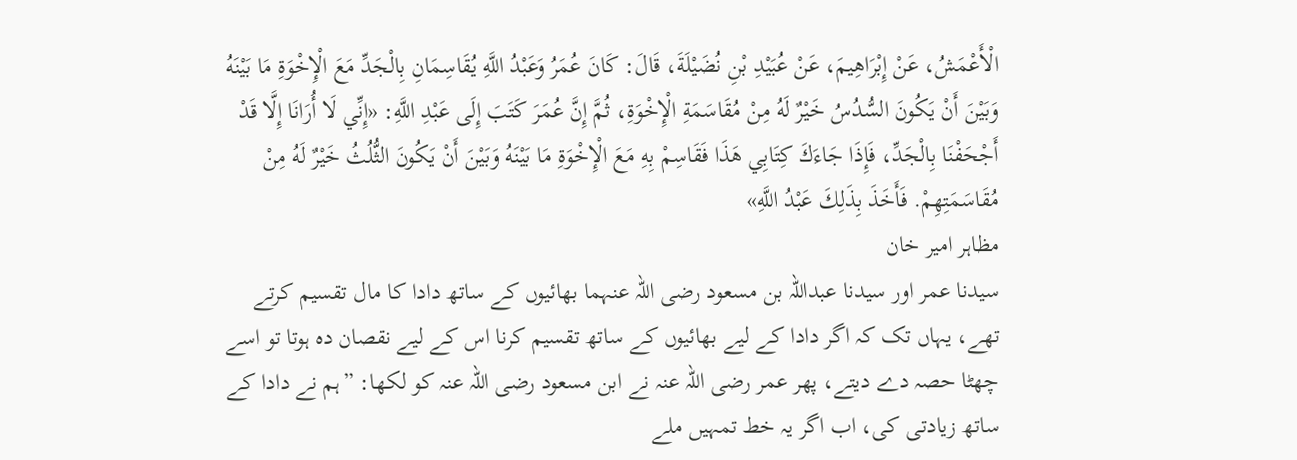الْأَعْمَشُ، عَنْ إِبْرَاهِيمَ، عَنْ عُبَيْدِ بْنِ نُضَيْلَةَ، قَالَ: كَانَ عُمَرُ وَعَبْدُ اللَّهِ يُقَاسِمَانِ بِالْجَدِّ مَعَ الْإِخْوَةِ مَا بَيْنَهُ وَبَيْنَ أَنْ يَكُونَ السُّدُسُ خَيْرٌ لَهُ مِنْ مُقَاسَمَةِ الْإِخْوَةِ، ثُمَّ إِنَّ عُمَرَ كَتَبَ إِلَى عَبْدِ اللَّهِ: «إِنِّي لَا أُرَانَا إِلَّا قَدْ أَجْحَفْنَا بِالْجَدِّ، فَإِذَا جَاءَكَ كِتَابِي هَذَا فَقَاسِمْ بِهِ مَعَ الْإِخْوَةِ مَا بَيْنَهُ وَبَيْنَ أَنْ يَكُونَ الثُّلُثُ خَيْرٌ لَهُ مِنْ مُقَاسَمَتِهِمْ. فَأَخَذَ بِذَلِكَ عَبْدُ اللَّهِ»
مظاہر امیر خان
سیدنا عمر اور سیدنا عبداللہ بن مسعود رضی اللہ عنہما بھائیوں کے ساتھ دادا کا مال تقسیم کرتے تھے، یہاں تک کہ اگر دادا کے لیے بھائیوں کے ساتھ تقسیم کرنا اس کے لیے نقصان دہ ہوتا تو اسے چھٹا حصہ دے دیتے، پھر عمر رضی اللہ عنہ نے ابن مسعود رضی اللہ عنہ کو لکھا: ”ہم نے دادا کے ساتھ زیادتی کی، اب اگر یہ خط تمہیں ملے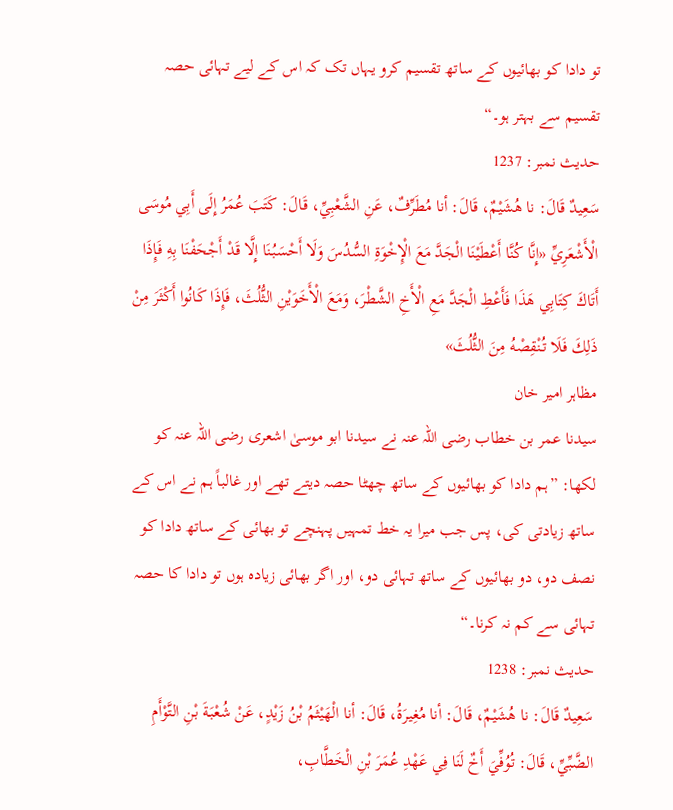تو دادا کو بھائیوں کے ساتھ تقسیم کرو یہاں تک کہ اس کے لیے تہائی حصہ تقسیم سے بہتر ہو۔“
حدیث نمبر: 1237
سَعِيدٌ قَالَ: نا هُشَيْمٌ، قَالَ: أنا مُطَرِّفٌ، عَنِ الشَّعْبِيِّ، قَالَ: كَتَبَ عُمَرُ إِلَى أَبِي مُوسَى الْأَشْعَرِيِّ «إِنَّا كُنَّا أَعْطَيْنَا الْجَدَّ مَعَ الْإِخْوَةِ السُّدُسَ وَلَا أَحْسَبُنَا إِلَّا قَدْ أَجْحَفْنَا بِهِ فَإِذَا أَتَاكَ كِتَابِي هَذَا فَأَعْطِ الْجَدَّ مَعِ الْأَخِ الشَّطْرَ، وَمَعَ الْأَخَوَيْنِ الثُّلُثَ، فَإِذَا كَانُوا أَكْثَرَ مِنْ ذَلِكَ فَلَا تُنْقِصْهُ مِنَ الثُّلُثَ»
مظاہر امیر خان
سیدنا عمر بن خطاب رضی اللہ عنہ نے سیدنا ابو موسیٰ اشعری رضی اللہ عنہ کو لکھا: ”ہم دادا کو بھائیوں کے ساتھ چھٹا حصہ دیتے تھے اور غالباً ہم نے اس کے ساتھ زیادتی کی، پس جب میرا یہ خط تمہیں پہنچے تو بھائی کے ساتھ دادا کو نصف دو، دو بھائیوں کے ساتھ تہائی دو، اور اگر بھائی زیادہ ہوں تو دادا کا حصہ تہائی سے کم نہ کرنا۔“
حدیث نمبر: 1238
سَعِيدٌ قَالَ: نا هُشَيْمٌ، قَالَ: أنا مُغِيرَةُ، قَالَ: أنا الْهَيْثَمُ بْنُ زَيْدٍ، عَنْ شُعْبَةَ بْنِ التَّوْأَمِ الضَّبِّيِّ، قَالَ: تُوُفِّيَ أَخٌ لَنَا فِي عَهْدِ عُمَرَ بْنِ الْخَطَّابِ،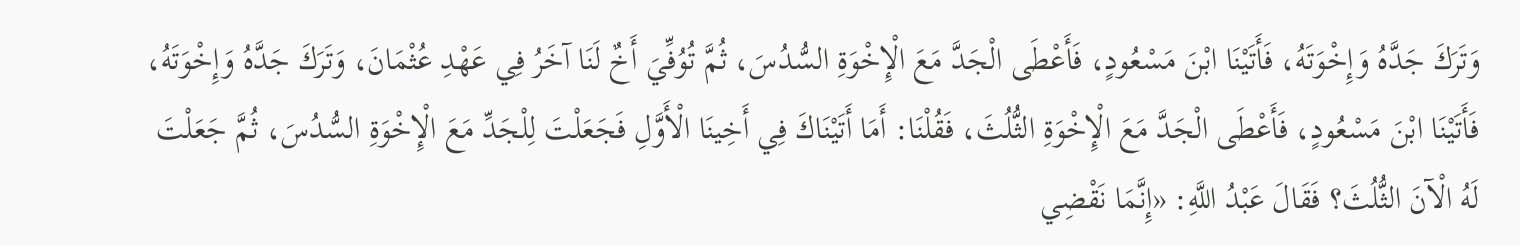وَتَرَكَ جَدَّهُ وَإِخْوَتَهُ، فَأَتَيْنَا ابْنَ مَسْعُودٍ، فَأَعْطَى الْجَدَّ مَعَ الْإِخْوَةِ السُّدُسَ، ثُمَّ تُوُفِّيَ أَخٌ لَنَا آخَرُ فِي عَهْدِ عُثْمَانَ، وَتَرَكَ جَدَّهُ وَإِخْوَتَهُ، فَأَتَيْنَا ابْنَ مَسْعُودٍ، فَأَعْطَى الْجَدَّ مَعَ الْإِخْوَةِ الثُّلُثَ، فَقُلْنَا: أَمَا أَتَيْنَاكَ فِي أَخِينَا الْأَوَّلِ فَجَعَلْتَ لِلْجَدِّ مَعَ الْإِخْوَةِ السُّدُسَ، ثُمَّ جَعَلْتَ لَهُ الْآنَ الثُّلُثَ؟ فَقَالَ عَبْدُ اللَّهِ: «إِنَّمَا نَقْضِي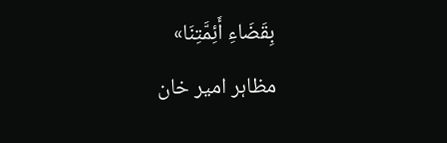بِقَضَاءِ أَئِمَّتِنَا»
مظاہر امیر خان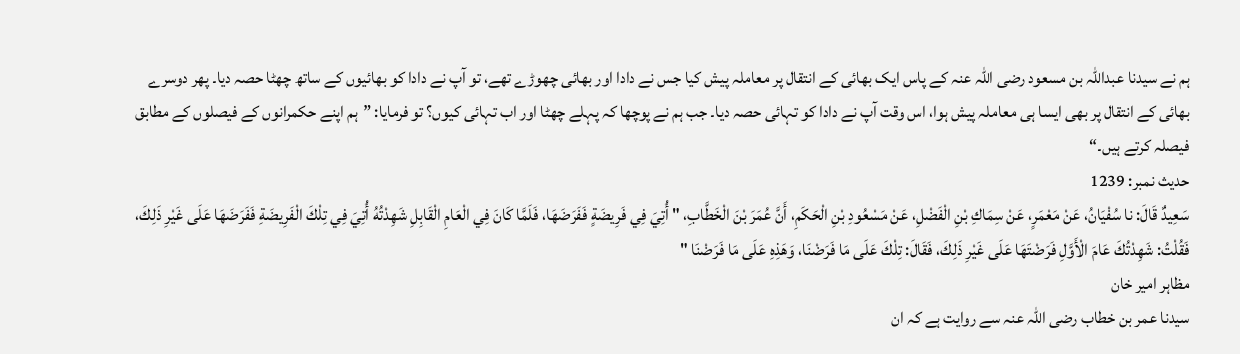ہم نے سیدنا عبداللہ بن مسعود رضی اللہ عنہ کے پاس ایک بھائی کے انتقال پر معاملہ پیش کیا جس نے دادا اور بھائی چھوڑے تھے، تو آپ نے دادا کو بھائیوں کے ساتھ چھٹا حصہ دیا۔ پھر دوسرے بھائی کے انتقال پر بھی ایسا ہی معاملہ پیش ہوا، اس وقت آپ نے دادا کو تہائی حصہ دیا۔ جب ہم نے پوچھا کہ پہلے چھٹا اور اب تہائی کیوں؟ تو فرمایا: ”ہم اپنے حکمرانوں کے فیصلوں کے مطابق فیصلہ کرتے ہیں۔“
حدیث نمبر: 1239
سَعِيدٌ قَالَ: نا سُفْيَانُ، عَنْ مَعْمَرٍ، عَنْ سِمَاكِ بْنِ الْفَضْلِ، عَنْ مَسْعُودِ بْنِ الْحَكَمِ، أَنَّ عُمَرَ بْنَ الْخَطَّابِ، " أُتِيَ فِي فَرِيضَةٍ فَفَرَضَهَا، فَلَمَّا كَانَ فِي الْعَامِ الْقَابِلِ شَهِدْتُهُ أُتِيَ فِي تِلْكَ الْفَرِيضَةِ فَفَرَضَهَا عَلَى غَيْرِ ذَلِكَ، فَقُلْتُ: شَهِدْتُكَ عَامَ الْأَوَّلِ فَرَضْتَهَا عَلَى غَيْرِ ذَلِكَ، فَقَالَ: تِلْكَ عَلَى مَا فَرَضْنَا، وَهَذِهِ عَلَى مَا فَرَضْنَا "
مظاہر امیر خان
سیدنا عمر بن خطاب رضی اللہ عنہ سے روایت ہے کہ ان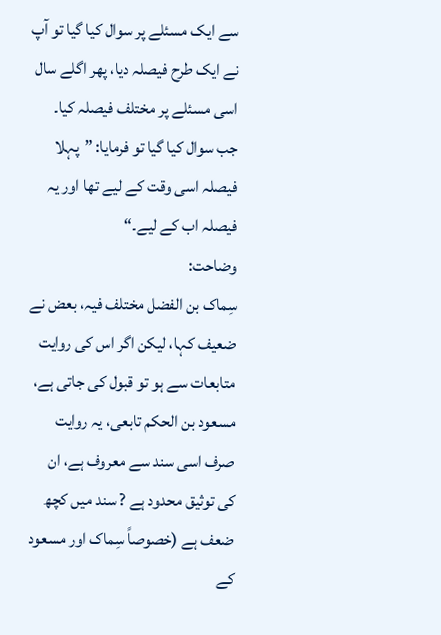سے ایک مسئلے پر سوال کیا گیا تو آپ نے ایک طرح فیصلہ دیا، پھر اگلے سال اسی مسئلے پر مختلف فیصلہ کیا۔ جب سوال کیا گیا تو فرمایا: ”پہلا فیصلہ اسی وقت کے لیے تھا اور یہ فیصلہ اب کے لیے۔“
وضاحت:
سِماک بن الفضل مختلف فیہ، بعض نے ضعیف کہا، لیکن اگر اس کی روایت متابعات سے ہو تو قبول کی جاتی ہے، مسعود بن الحکم تابعی، یہ روایت صرف اسی سند سے معروف ہے، ان کی توثیق محدود ہے ? سند میں کچھ ضعف ہے (خصوصاً سِماک اور مسعود کے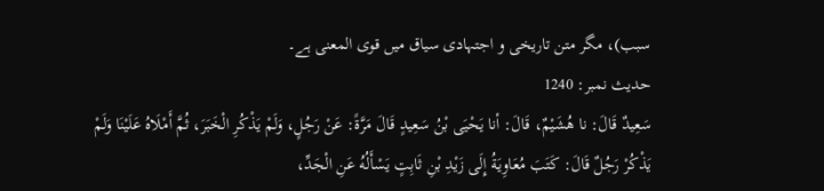سبب)، مگر متن تاریخی و اجتہادی سیاق میں قوی المعنی ہے۔
حدیث نمبر: 1240
سَعِيدٌ قَالَ: نا هُشَيْمٌ، قَالَ: أنا يَحْيَى بْنُ سَعِيدٍ قَالَ مَرَّةً: عَنْ رَجُلٍ، وَلَمْ يَذْكُرِ الْخَبَرَ، ثُمَّ أَمْلَاهُ عَلَيْنَا وَلَمْ يَذْكُرْ رَجُلٌ قَالَ: كَتَبَ مُعَاوِيَةُ إِلَى زَيْدِ بْنِ ثَابِتٍ يَسْأَلُهُ عَنِ الْجَدِّ،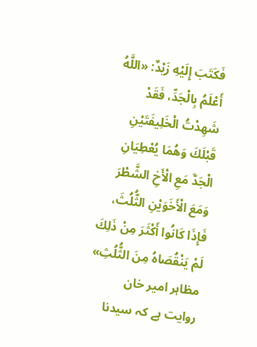فَكَتَبَ إِلَيْهِ زَيْدٌ: «اللَّهُ أَعْلَمُ بِالْجَدِّ، فَقَدْ شَهِدْتُ الْخَلِيفَتَيْنِ قَبْلَكَ وَهُمَا يُعْطِيَانِ الْجَدَّ مَعِ الْأَخِ الشَّطْرَ وَمَعَ الْأَخَوَيْنِ الثُّلُثَ، فَإِذَا كَانُوا أَكْثَرَ مِنْ ذَلِكَ لَمْ يَنْقُصَاهُ مِنَ الثُّلُثِ»
مظاہر امیر خان
روایت ہے کہ سیدنا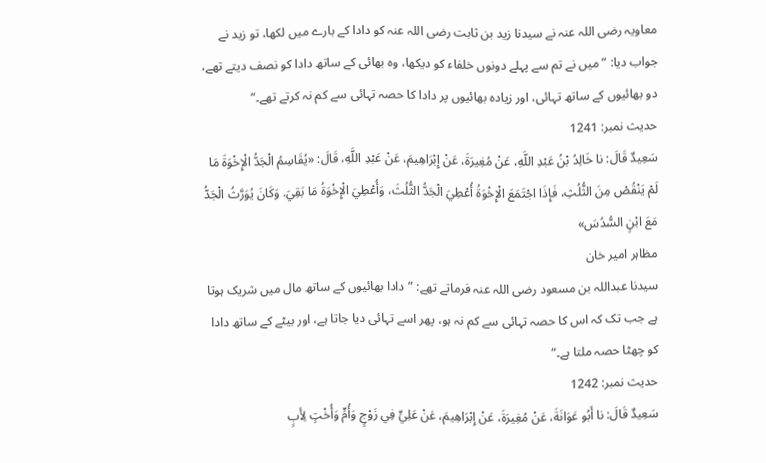معاویہ رضی اللہ عنہ نے سیدنا زید بن ثابت رضی اللہ عنہ کو دادا کے بارے میں لکھا، تو زید نے جواب دیا: ”میں نے تم سے پہلے دونوں خلفاء کو دیکھا، وہ بھائی کے ساتھ دادا کو نصف دیتے تھے، دو بھائیوں کے ساتھ تہائی، اور زیادہ بھائیوں پر دادا کا حصہ تہائی سے کم نہ کرتے تھے۔“
حدیث نمبر: 1241
سَعِيدٌ قَالَ: نا خَالِدُ بْنُ عَبْدِ اللَّهِ، عَنْ مُغِيرَةَ، عَنْ إِبْرَاهِيمَ، عَنْ عَبْدِ اللَّهِ، قَالَ: «يُقَاسِمُ الْجَدُّ الْإِخْوَةَ مَا لَمْ يَنْقُصْ مِنَ الثُّلُثِ، فَإِذَا اجْتَمَعَ الْإِخْوَةُ أُعْطِيَ الْجَدُّ الثُّلُثَ، وَأُعْطِيَ الْإِخْوَةُ مَا بَقِيَ. وَكَانَ يُوَرَّثُ الْجَدُّ مَعَ ابْنٍ السُّدُسَ»
مظاہر امیر خان
سیدنا عبداللہ بن مسعود رضی اللہ عنہ فرماتے تھے: ”دادا بھائیوں کے ساتھ مال میں شریک ہوتا ہے جب تک کہ اس کا حصہ تہائی سے کم نہ ہو، پھر اسے تہائی دیا جاتا ہے، اور بیٹے کے ساتھ دادا کو چھٹا حصہ ملتا ہے۔“
حدیث نمبر: 1242
سَعِيدٌ قَالَ: نا أَبُو عَوَانَةَ، عَنْ مُغِيرَةَ، عَنْ إِبْرَاهِيمَ، عَنْ عَلِيٍّ فِي زَوْجٍ وَأُمٍّ وَأُخْتٍ لِأَبٍ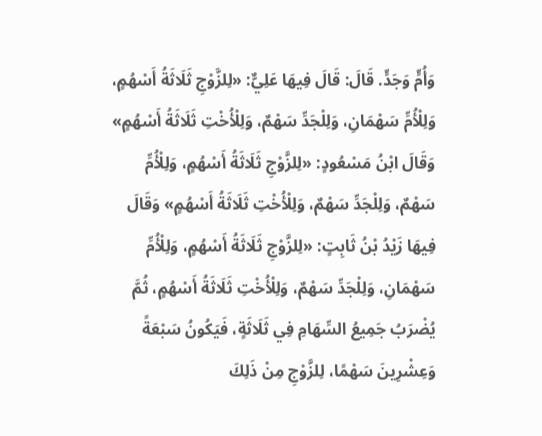وَأُمٍّ وَجَدٍّ. قَالَ: قَالَ فِيهَا عَلِيٌّ: «لِلزَّوْجِ ثَلَاثَةُ أَسْهُمٍ، وَلِلْأُمِّ سَهْمَانِ، وَلِلْجَدِّ سَهْمٌ، وَلِلْأُخْتِ ثَلَاثَةُ أَسْهُمٍ» وَقَالَ ابْنُ مَسْعُودٍ: «لِلزَّوْجِ ثَلَاثَةُ أَسْهُمٍ، وَلِلْأُمِّ سَهْمٌ، وَلِلْجَدِّ سَهْمٌ، وَلِلْأُخْتِ ثَلَاثَةُ أَسْهُمٍ» وَقَالَ فِيهَا زَيْدُ بْنُ ثَابِتٍ: «لِلزَّوْجِ ثَلَاثَةُ أَسْهُمٍ، وَلِلْأُمِّ سَهْمَانِ، وَلِلْجَدِّ سَهْمٌ، وَلِلْأُخْتِ ثَلَاثَةُ أَسْهُمٍ، ثُمَّ يُضْرَبُ جَمِيعُ السِّهَامِ فِي ثَلَاثَةٍ، فَيَكُونُ سَبْعَةً وَعِشْرِينَ سَهْمًا، لِلزَّوْجِ مِنْ ذَلِكَ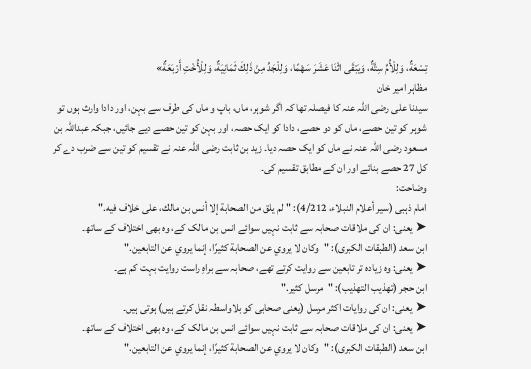تِسْعَةٌ، وَلِلْأُمِّ سِتَّةٌ، وَيَبْقَى اثْنَا عَشَرَ سَهْمًا، وَلِلْجَدِّ مِنْ ذَلِكَ ثَمَانِيَةٌ، وَلِلْأُخْتِ أَرْبَعَةٌ»
مظاہر امیر خان
سیدنا علی رضی اللہ عنہ کا فیصلہ تھا کہ اگر شوہر، ماں، باپ و ماں کی طرف سے بہن، اور دادا وارث ہوں تو شوہر کو تین حصے، ماں کو دو حصے، دادا کو ایک حصہ، اور بہن کو تین حصے دیے جائیں، جبکہ عبداللہ بن مسعود رضی اللہ عنہ نے ماں کو ایک حصہ دیا۔ زید بن ثابت رضی اللہ عنہ نے تقسیم کو تین سے ضرب دے کر کل 27 حصے بنائے اور ان کے مطابق تقسیم کی۔
وضاحت:
امام ذہبی (سیر أعلام النبلاء، 4/212): "لم يلق من الصحابة إلا أنس بن مالك، على خلاف فيه."
➤ یعنی: ان کی ملاقات صحابہ سے ثابت نہیں سوائے انس بن مالک کے، وہ بھی اختلاف کے ساتھ۔
ابن سعد (الطبقات الكبرى): "وكان لا يروي عن الصحابة كثيرًا، إنما يروي عن التابعين."
➤ یعنی: وہ زیادہ تر تابعین سے روایت کرتے تھے، صحابہ سے براہِ راست روایت بہت کم ہے۔
ابن حجر (تهذيب التهذيب): "مرسل كثير."
➤ یعنی: ان کی روایات اکثر مرسل (یعنی صحابی کو بلاواسطہ نقل کرتے ہیں) ہوتی ہیں۔
➤ یعنی: ان کی ملاقات صحابہ سے ثابت نہیں سوائے انس بن مالک کے، وہ بھی اختلاف کے ساتھ۔
ابن سعد (الطبقات الكبرى): "وكان لا يروي عن الصحابة كثيرًا، إنما يروي عن التابعين."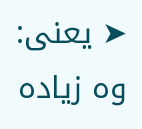➤ یعنی: وہ زیادہ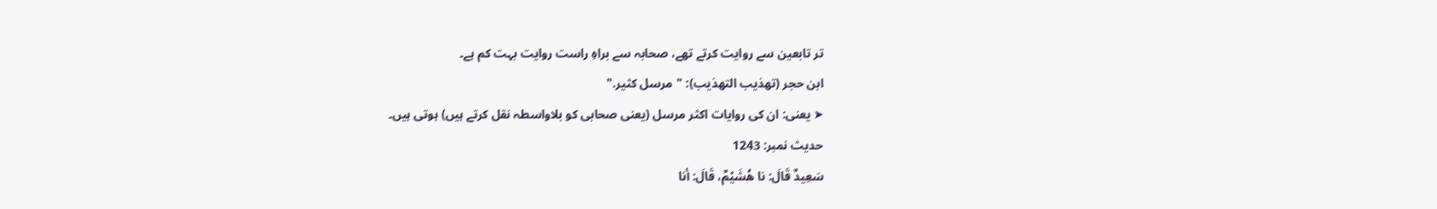تر تابعین سے روایت کرتے تھے، صحابہ سے براہِ راست روایت بہت کم ہے۔
ابن حجر (تهذيب التهذيب): "مرسل كثير."
➤ یعنی: ان کی روایات اکثر مرسل (یعنی صحابی کو بلاواسطہ نقل کرتے ہیں) ہوتی ہیں۔
حدیث نمبر: 1243
سَعِيدٌ قَالَ: نا هُشَيْمٌ، قَالَ: أنا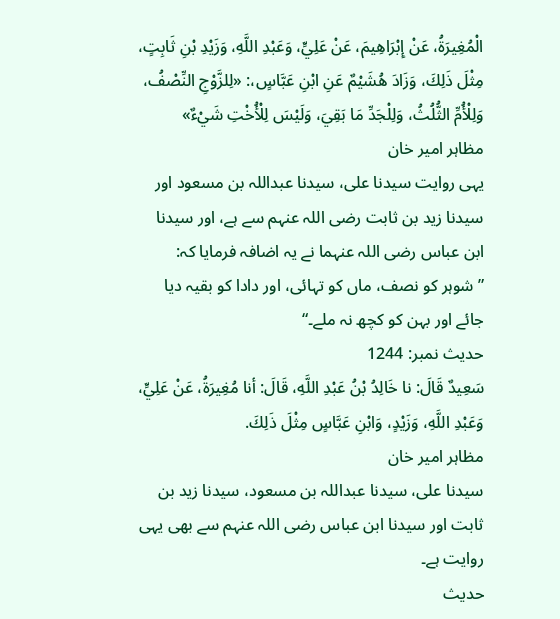الْمُغِيرَةُ، عَنْ إِبْرَاهِيمَ، عَنْ عَلِيٍّ، وَعَبْدِ اللَّهِ، وَزَيْدِ بْنِ ثَابِتٍ، مِثْلَ ذَلِكَ، وَزَادَ هُشَيْمٌ عَنِ ابْنِ عَبَّاسٍ،: «لِلزَّوْجِ النِّصْفُ، وَلِلْأُمِّ الثُّلُثُ، وَلِلْجَدِّ مَا بَقِيَ، وَلَيْسَ لِلْأُخْتِ شَيْءٌ»
مظاہر امیر خان
یہی روایت سیدنا علی، سیدنا عبداللہ بن مسعود اور سیدنا زید بن ثابت رضی اللہ عنہم سے ہے، اور سیدنا ابن عباس رضی اللہ عنہما نے یہ اضافہ فرمایا کہ: ”شوہر کو نصف، ماں کو تہائی، اور دادا کو بقیہ دیا جائے اور بہن کو کچھ نہ ملے۔“
حدیث نمبر: 1244
سَعِيدٌ قَالَ: نا خَالِدُ بْنُ عَبْدِ اللَّهِ، قَالَ: أنا مُغِيرَةُ، عَنْ عَلِيٍّ، وَعَبْدِ اللَّهِ، وَزَيْدٍ، وَابْنِ عَبَّاسٍ مِثْلَ ذَلِكَ.
مظاہر امیر خان
سیدنا علی، سیدنا عبداللہ بن مسعود، سیدنا زید بن ثابت اور سیدنا ابن عباس رضی اللہ عنہم سے بھی یہی روایت ہے۔
حدیث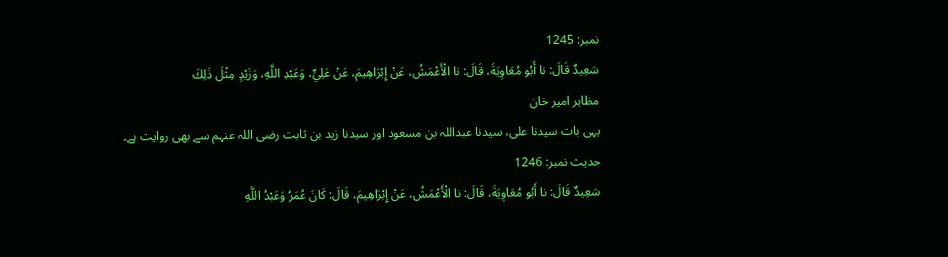نمبر: 1245
سَعِيدٌ قَالَ: نا أَبُو مُعَاوِيَةَ، قَالَ: نا الْأَعْمَشُ، عَنْ إِبْرَاهِيمَ، عَنْ عَلِيٍّ، وَعَبْدِ اللَّهِ، وَزَيْدٍ مِثْلَ ذَلِكَ
مظاہر امیر خان
یہی بات سیدنا علی، سیدنا عبداللہ بن مسعود اور سیدنا زید بن ثابت رضی اللہ عنہم سے بھی روایت ہے۔
حدیث نمبر: 1246
سَعِيدٌ قَالَ: نا أَبُو مُعَاوِيَةَ، قَالَ: نا الْأَعْمَشُ، عَنْ إِبْرَاهِيمَ، قَالَ: كَانَ عُمَرُ وَعَبْدُ اللَّهِ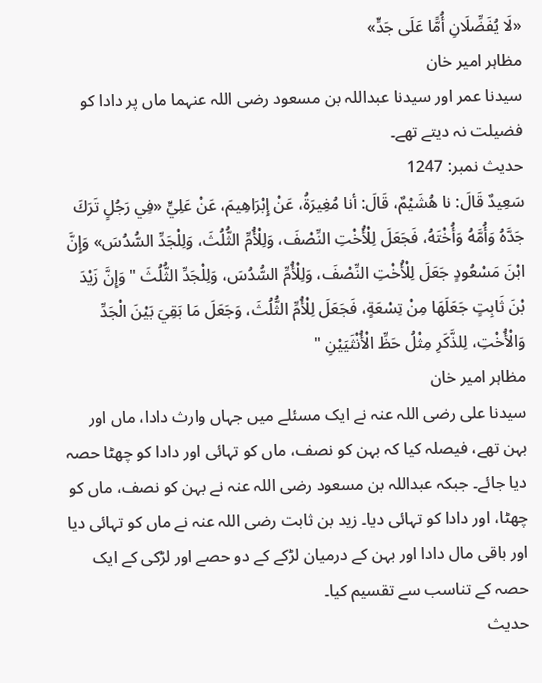«لَا يُفَضِّلَانِ أُمًّا عَلَى جَدٍّ»
مظاہر امیر خان
سیدنا عمر اور سیدنا عبداللہ بن مسعود رضی اللہ عنہما ماں پر دادا کو فضیلت نہ دیتے تھے۔
حدیث نمبر: 1247
سَعِيدٌ قَالَ: نا هُشَيْمٌ، قَالَ: أنا مُغِيرَةُ، عَنْ إِبْرَاهِيمَ، عَنْ عَلِيٍّ «فِي رَجُلٍ تَرَكَ جَدَّهُ وَأُمَّهُ وَأُخْتَهُ، فَجَعَلَ لِلْأُخْتِ النِّصْفَ، وَلِلْأُمِّ الثُّلُثَ، وَلِلْجَدِّ السُّدُسَ» وَإِنَّ ابْنَ مَسْعُودٍ جَعَلَ لِلْأُخْتِ النِّصْفَ، وَلِلْأُمِّ السُّدُسَ، وَلِلْجَدِّ الثُّلُثَ " وَإِنَّ زَيْدَ بْنَ ثَابِتٍ جَعَلَهَا مِنْ تِسْعَةٍ، فَجَعَلَ لِلْأُمِّ الثُّلُثَ، وَجَعَلَ مَا بَقِيَ بَيْنَ الْجَدِّ وَالْأُخْتِ، لِلذَّكَرِ مِثْلُ حَظِّ الْأُنْثَيَيْنِ "
مظاہر امیر خان
سیدنا علی رضی اللہ عنہ نے ایک مسئلے میں جہاں وارث دادا، ماں اور بہن تھے، فیصلہ کیا کہ بہن کو نصف، ماں کو تہائی اور دادا کو چھٹا حصہ دیا جائے۔ جبکہ عبداللہ بن مسعود رضی اللہ عنہ نے بہن کو نصف، ماں کو چھٹا، اور دادا کو تہائی دیا۔ زید بن ثابت رضی اللہ عنہ نے ماں کو تہائی دیا اور باقی مال دادا اور بہن کے درمیان لڑکے کے دو حصے اور لڑکی کے ایک حصہ کے تناسب سے تقسیم کیا۔
حدیث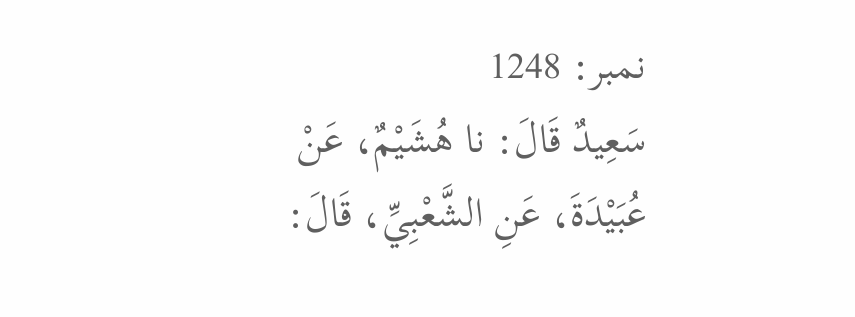نمبر: 1248
سَعِيدٌ قَالَ: نا هُشَيْمٌ، عَنْ عُبَيْدَةَ، عَنِ الشَّعْبِيِّ، قَالَ: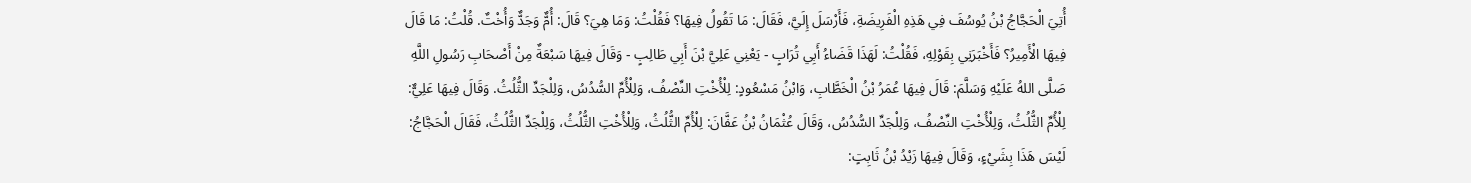أُتِيَ الْحَجَّاجُ بْنُ يُوسُفَ فِي هَذِهِ الْفَرِيضَةِ، فَأَرْسَلَ إِلَيَّ، فَقَالَ: مَا تَقُولُ فِيهَا؟ فَقُلْتُ: وَمَا هِيَ؟ قَالَ: أُمٌّ وَجَدٌّ وَأُخْتٌ. قُلْتُ: مَا قَالَ فِيهَا الْأَمِيرُ؟ فَأَخْبَرَنِي بِقَوْلِهِ، فَقُلْتُ: لَهَذَا قَضَاءُ أَبِي تُرَابٍ - يَعْنِي عَلِيَّ بْنَ أَبِي طَالِبٍ - وَقَالَ فِيهَا سَبْعَةٌ مِنْ أَصْحَابِ رَسُولِ اللَّهِ صَلَّى اللهُ عَلَيْهِ وَسَلَّمَ: قَالَ فِيهَا عُمَرُ بْنُ الْخَطَّابِ، وَابْنُ مَسْعُودٍ: لِلْأُخْتِ النِّصْفُ، وَلِلْأُمِّ السُّدُسُ، وَلِلْجَدِّ الثُّلُثُ. وَقَالَ فِيهَا عَلِيٌّ: لِلْأُمِّ الثُّلُثُ، وَلِلْأُخْتِ النِّصْفُ، وَلِلْجَدِّ السُّدُسُ، وَقَالَ عُثْمَانُ بْنُ عَفَّانَ: لِلْأُمِّ الثُّلُثُ، وَلِلْأُخْتِ الثُّلُثُ، وَلِلْجَدِّ الثُّلُثُ، فَقَالَ الْحَجَّاجُ: لَيْسَ هَذَا بِشَيْءٍ، وَقَالَ فِيهَا زَيْدُ بْنُ ثَابِتٍ: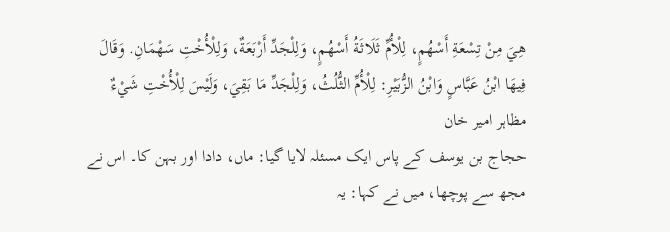هِيَ مِنْ تِسْعَةِ أَسْهُمٍ، لِلْأُمِّ ثَلَاثَةُ أَسْهُمٍ، وَلِلْجَدِّ أَرْبَعَةٌ، وَلِلْأُخْتِ سَهْمَانِ. وَقَالَ فِيهَا ابْنُ عَبَّاسٍ وَابْنُ الزُّبَيْرِ: لِلْأُمِّ الثُّلُثُ، وَلِلْجَدِّ مَا بَقِيَ، وَلَيْسَ لِلْأُخْتِ شَيْءٌ
مظاہر امیر خان
حجاج بن یوسف کے پاس ایک مسئلہ لایا گیا: ماں، دادا اور بہن کا۔ اس نے مجھ سے پوچھا، میں نے کہا: یہ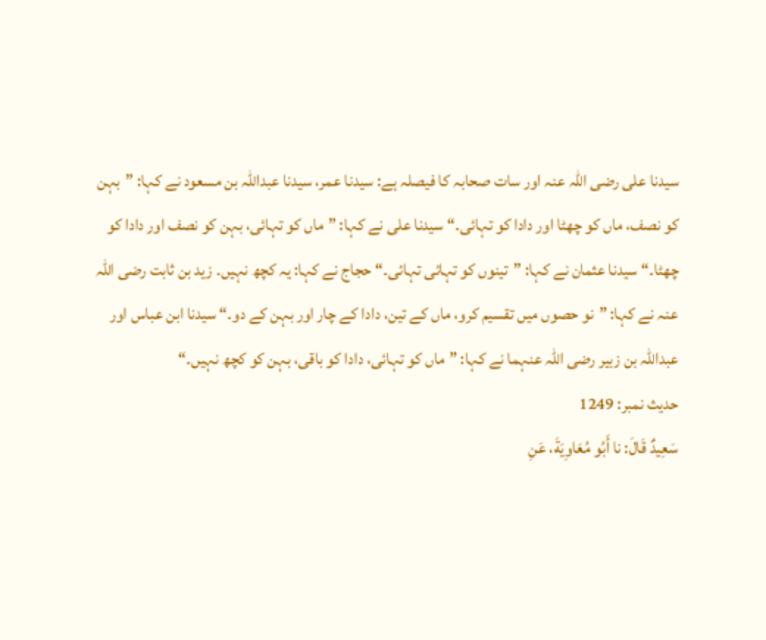سیدنا علی رضی اللہ عنہ اور سات صحابہ کا فیصلہ ہے: سیدنا عمر، سیدنا عبداللہ بن مسعود نے کہا: ”بہن کو نصف، ماں کو چھٹا اور دادا کو تہائی۔“ سیدنا علی نے کہا: ”ماں کو تہائی، بہن کو نصف اور دادا کو چھٹا۔“ سیدنا عثمان نے کہا: ”تینوں کو تہائی تہائی۔“ حجاج نے کہا: یہ کچھ نہیں۔ زید بن ثابت رضی اللہ عنہ نے کہا: ”نو حصوں میں تقسیم کرو، ماں کے تین، دادا کے چار اور بہن کے دو۔“ سیدنا ابن عباس اور عبداللہ بن زبیر رضی اللہ عنہما نے کہا: ”ماں کو تہائی، دادا کو باقی، بہن کو کچھ نہیں۔“
حدیث نمبر: 1249
سَعِيدٌ قَالَ: نا أَبُو مُعَاوِيَةَ، عَنِ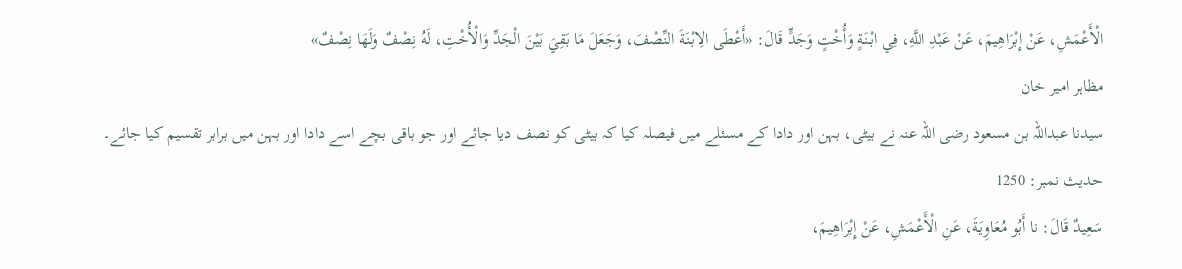الْأَعْمَشِ، عَنْ إِبْرَاهِيمَ، عَنْ عَبْدِ اللَّهِ، فِي ابْنَةٍ وَأُخْتٍ وَجَدٍّ قَالَ: «أَعْطَى الِابْنَةَ النِّصْفَ، وَجَعَلَ مَا بَقِيَ بَيْنَ الْجَدِّ وَالْأُخْتِ، لَهُ نِصْفٌ وَلَهَا نِصْفٌ»
مظاہر امیر خان
سیدنا عبداللہ بن مسعود رضی اللہ عنہ نے بیٹی، بہن اور دادا کے مسئلے میں فیصلہ کیا کہ بیٹی کو نصف دیا جائے اور جو باقی بچے اسے دادا اور بہن میں برابر تقسیم کیا جائے۔
حدیث نمبر: 1250
سَعِيدٌ قَالَ: نا أَبُو مُعَاوِيَةَ، عَنِ الْأَعْمَشِ، عَنْ إِبْرَاهِيمَ،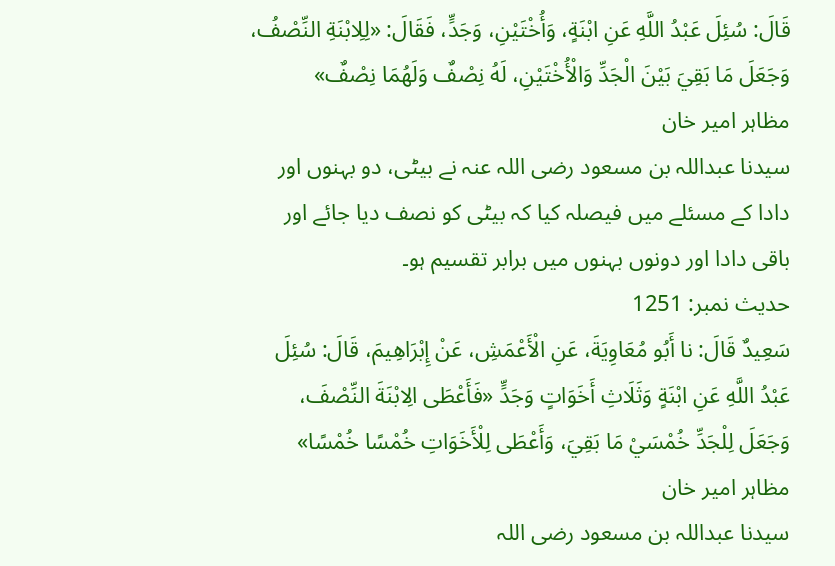قَالَ: سُئِلَ عَبْدُ اللَّهِ عَنِ ابْنَةٍ، وَأُخْتَيْنِ، وَجَدٍّ، فَقَالَ: «لِلِابْنَةِ النِّصْفُ، وَجَعَلَ مَا بَقِيَ بَيْنَ الْجَدِّ وَالْأُخْتَيْنِ، لَهُ نِصْفٌ وَلَهُمَا نِصْفٌ»
مظاہر امیر خان
سیدنا عبداللہ بن مسعود رضی اللہ عنہ نے بیٹی، دو بہنوں اور دادا کے مسئلے میں فیصلہ کیا کہ بیٹی کو نصف دیا جائے اور باقی دادا اور دونوں بہنوں میں برابر تقسیم ہو۔
حدیث نمبر: 1251
سَعِيدٌ قَالَ: نا أَبُو مُعَاوِيَةَ، عَنِ الْأَعْمَشِ، عَنْ إِبْرَاهِيمَ، قَالَ: سُئِلَ عَبْدُ اللَّهِ عَنِ ابْنَةٍ وَثَلَاثِ أَخَوَاتٍ وَجَدٍّ «فَأَعْطَى الِابْنَةَ النِّصْفَ، وَجَعَلَ لِلْجَدِّ خُمْسَيْ مَا بَقِيَ، وَأَعْطَى لِلْأَخَوَاتِ خُمْسًا خُمْسًا»
مظاہر امیر خان
سیدنا عبداللہ بن مسعود رضی اللہ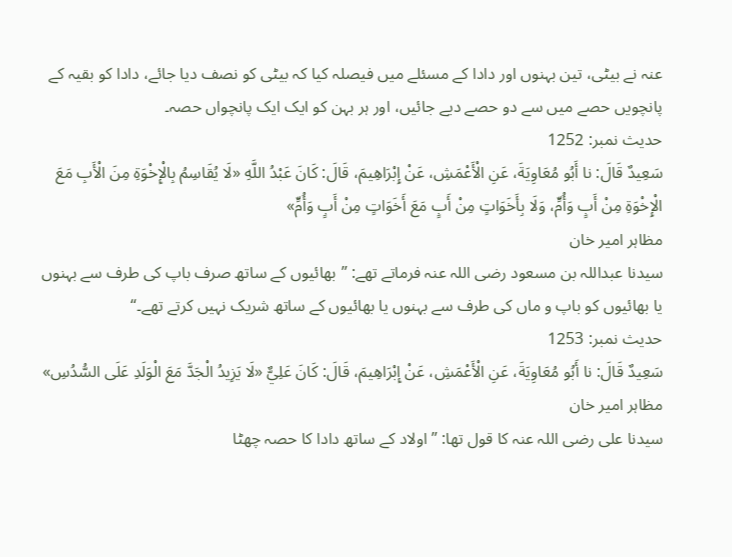عنہ نے بیٹی، تین بہنوں اور دادا کے مسئلے میں فیصلہ کیا کہ بیٹی کو نصف دیا جائے، دادا کو بقیہ کے پانچویں حصے میں سے دو حصے دیے جائیں، اور ہر بہن کو ایک ایک پانچواں حصہ۔
حدیث نمبر: 1252
سَعِيدٌ قَالَ: نا أَبُو مُعَاوِيَةَ، عَنِ الْأَعْمَشِ، عَنْ إِبْرَاهِيمَ، قَالَ: كَانَ عَبْدُ اللَّهِ «لَا يُقَاسِمُ بِالْإِخْوَةِ مِنَ الْأَبِ مَعَ الْإِخْوَةِ مِنْ أَبٍ وَأُمٍّ، وَلَا بِأَخَوَاتٍ مِنْ أَبٍ مَعَ أَخَوَاتٍ مِنْ أَبٍ وَأُمٍّ»
مظاہر امیر خان
سیدنا عبداللہ بن مسعود رضی اللہ عنہ فرماتے تھے: ”بھائیوں کے ساتھ صرف باپ کی طرف سے بہنوں یا بھائیوں کو باپ و ماں کی طرف سے بہنوں یا بھائیوں کے ساتھ شریک نہیں کرتے تھے۔“
حدیث نمبر: 1253
سَعِيدٌ قَالَ: نا أَبُو مُعَاوِيَةَ، عَنِ الْأَعْمَشِ، عَنْ إِبْرَاهِيمَ، قَالَ: كَانَ عَلِيٌّ «لَا يَزِيدُ الْجَدَّ مَعَ الْوَلَدِ عَلَى السُّدُسِ»
مظاہر امیر خان
سیدنا علی رضی اللہ عنہ کا قول تھا: ”اولاد کے ساتھ دادا کا حصہ چھٹا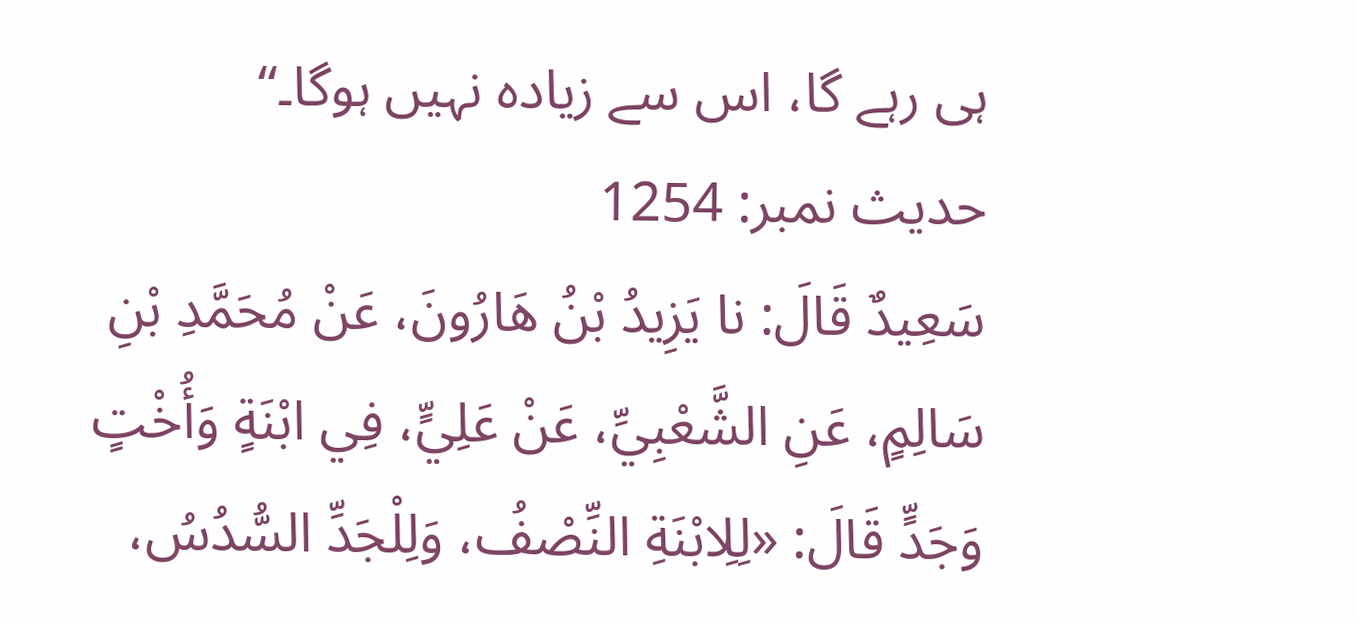ہی رہے گا، اس سے زیادہ نہیں ہوگا۔“
حدیث نمبر: 1254
سَعِيدٌ قَالَ: نا يَزِيدُ بْنُ هَارُونَ، عَنْ مُحَمَّدِ بْنِ سَالِمٍ، عَنِ الشَّعْبِيِّ، عَنْ عَلِيٍّ، فِي ابْنَةٍ وَأُخْتٍ وَجَدٍّ قَالَ: «لِلِابْنَةِ النِّصْفُ، وَلِلْجَدِّ السُّدُسُ،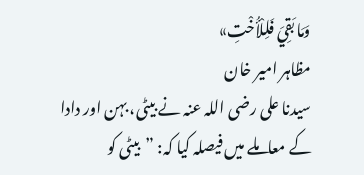وَمَا بَقِيَ فَلِلْأُخْتِ»
مظاہر امیر خان
سیدنا علی رضی اللہ عنہ نے بیٹی، بہن اور دادا کے معاملے میں فیصلہ کیا کہ: ”بیٹی کو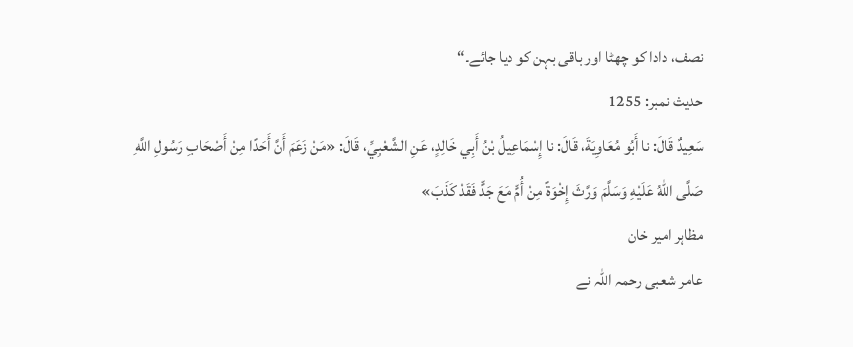نصف، دادا کو چھٹا اور باقی بہن کو دیا جائے۔“
حدیث نمبر: 1255
سَعِيدٌ قَالَ: نا أَبُو مُعَاوِيَةَ، قَالَ: نا إِسْمَاعِيلُ بْنُ أَبِي خَالِدٍ، عَنِ الشَّعْبِيِّ، قَالَ: «مَنْ زَعَمَ أَنَّ أَحَدًا مِنْ أَصْحَابِ رَسُولِ اللَّهِ صَلَّى اللهُ عَلَيْهِ وَسَلَّمَ وَرَّثَ إِخْوَةً مِنْ أُمٍّ مَعَ جَدٍّ فَقَدْ كَذَبَ»
مظاہر امیر خان
عامر شعبی رحمہ اللہ نے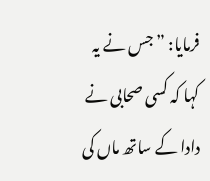فرمایا: ”جس نے یہ کہا کہ کسی صحابی نے دادا کے ساتھ ماں کی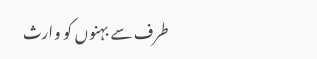طرف سے بہنوں کو وارث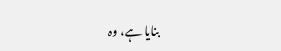بنایا ہے، وہ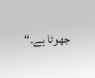جھوٹا ہے۔“